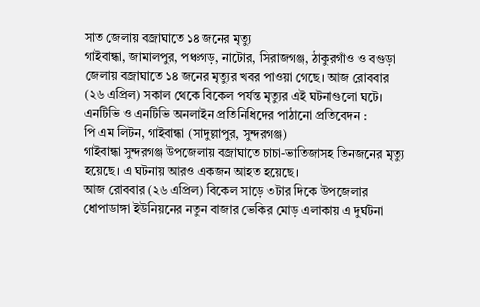সাত জেলায় বজ্রাঘাতে ১৪ জনের মৃত্যু
গাইবান্ধা, জামালপুর, পঞ্চগড়, নাটোর, সিরাজগঞ্জ, ঠাকুরগাঁও ও বগুড়া জেলায় বজ্রাঘাতে ১৪ জনের মৃত্যুর খবর পাওয়া গেছে। আজ রোববার (২৬ এপ্রিল) সকাল থেকে বিকেল পর্যন্ত মৃত্যুর এই ঘটনাগুলো ঘটে।
এনটিভি ও এনটিভি অনলাইন প্রতিনিধিদের পাঠানো প্রতিবেদন :
পি এম লিটন, গাইবান্ধা (সাদুল্লাপুর, সুন্দরগঞ্জ)
গাইবান্ধা সুন্দরগঞ্জ উপজেলায় বজ্রাঘাতে চাচা-ভাতিজাসহ তিনজনের মৃত্যু হয়েছে। এ ঘটনায় আরও একজন আহত হয়েছে।
আজ রোববার (২৬ এপ্রিল) বিকেল সাড়ে ৩টার দিকে উপজেলার ধোপাডাঙ্গা ইউনিয়নের নতুন বাজার ভেকির মোড় এলাকায় এ দুর্ঘটনা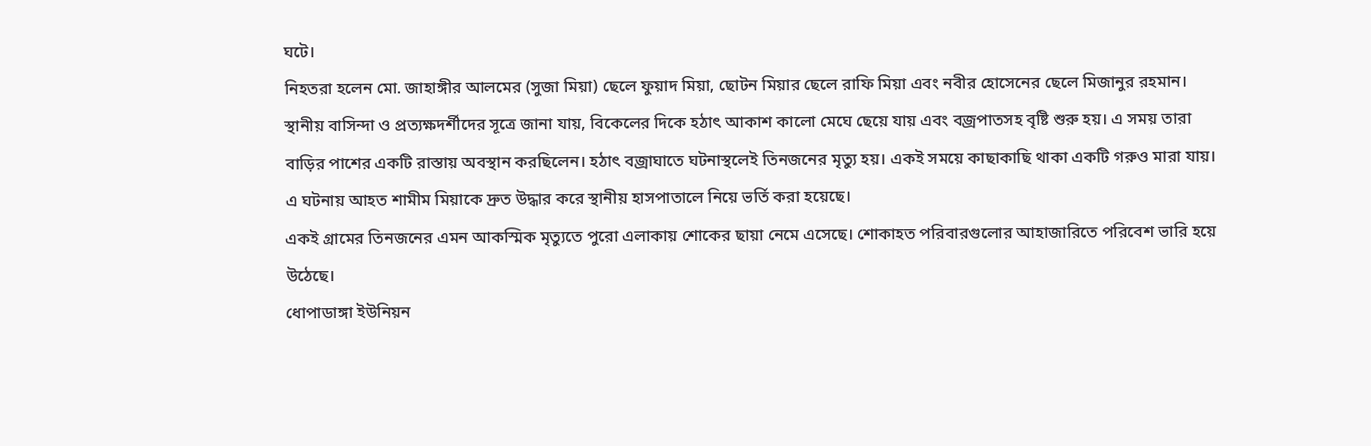ঘটে।
নিহতরা হলেন মো. জাহাঙ্গীর আলমের (সুজা মিয়া) ছেলে ফুয়াদ মিয়া, ছোটন মিয়ার ছেলে রাফি মিয়া এবং নবীর হোসেনের ছেলে মিজানুর রহমান।
স্থানীয় বাসিন্দা ও প্রত্যক্ষদর্শীদের সূত্রে জানা যায়, বিকেলের দিকে হঠাৎ আকাশ কালো মেঘে ছেয়ে যায় এবং বজ্রপাতসহ বৃষ্টি শুরু হয়। এ সময় তারা বাড়ির পাশের একটি রাস্তায় অবস্থান করছিলেন। হঠাৎ বজ্রাঘাতে ঘটনাস্থলেই তিনজনের মৃত্যু হয়। একই সময়ে কাছাকাছি থাকা একটি গরুও মারা যায়।
এ ঘটনায় আহত শামীম মিয়াকে দ্রুত উদ্ধার করে স্থানীয় হাসপাতালে নিয়ে ভর্তি করা হয়েছে।
একই গ্রামের তিনজনের এমন আকস্মিক মৃত্যুতে পুরো এলাকায় শোকের ছায়া নেমে এসেছে। শোকাহত পরিবারগুলোর আহাজারিতে পরিবেশ ভারি হয়ে উঠেছে।
ধোপাডাঙ্গা ইউনিয়ন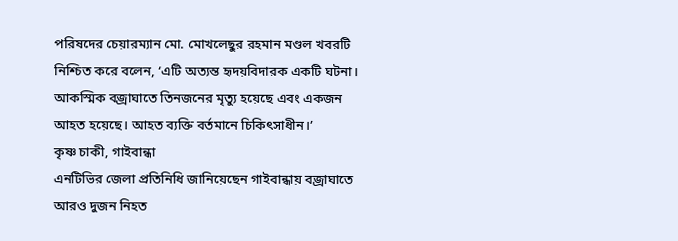পরিষদের চেয়ারম্যান মো. মোখলেছুর রহমান মণ্ডল খবরটি নিশ্চিত করে বলেন, ‘এটি অত্যন্ত হৃদয়বিদারক একটি ঘটনা। আকস্মিক বজ্রাঘাতে তিনজনের মৃত্যু হয়েছে এবং একজন আহত হয়েছে। আহত ব্যক্তি বর্তমানে চিকিৎসাধীন।’
কৃষ্ণ চাকী, গাইবান্ধা
এনটিভির জেলা প্রতিনিধি জানিয়েছেন গাইবান্ধায় বজ্রাঘাতে আরও দুজন নিহত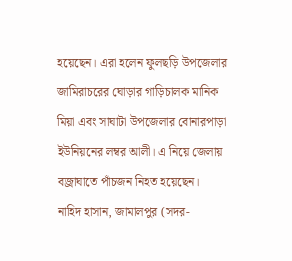হয়েছেন। এরা হলেন ফুলছড়ি উপজেলার জামিরাচরের ঘোড়ার গাড়িচালক মানিক মিয়া এবং সাঘাটা উপজেলার বোনারপাড়া ইউনিয়নের লম্বর আলী। এ নিয়ে জেলায় বজ্রাঘাতে পাঁচজন নিহত হয়েছেন।
নাহিদ হাসান, জামালপুর (সদর-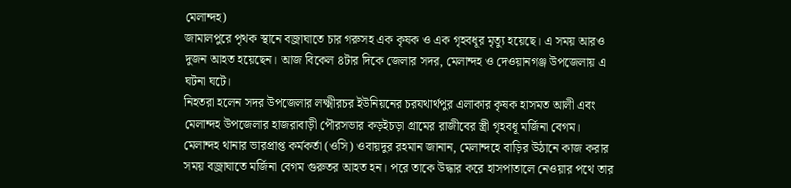মেলান্দহ)
জামালপুরে পৃথক স্থানে বজ্রাঘাতে চার গরুসহ এক কৃষক ও এক গৃহবধূর মৃত্যু হয়েছে। এ সময় আরও দুজন আহত হয়েছেন। আজ বিকেল ৪টার দিকে জেলার সদর, মেলান্দহ ও দেওয়ানগঞ্জ উপজেলায় এ ঘটনা ঘটে।
নিহতরা হলেন সদর উপজেলার লক্ষ্মীরচর ইউনিয়নের চরযথার্থপুর এলাকার কৃষক হাসমত আলী এবং মেলান্দহ উপজেলার হাজরাবাড়ী পৌরসভার কড়ইচড়া গ্রামের রাজীবের স্ত্রী গৃহবধূ মর্জিনা বেগম।
মেলান্দহ থানার ভারপ্রাপ্ত কর্মকর্তা (ওসি) ওবায়দুর রহমান জানান, মেলান্দহে বাড়ির উঠানে কাজ করার সময় বজ্রাঘাতে মর্জিনা বেগম গুরুতর আহত হন। পরে তাকে উদ্ধার করে হাসপাতালে নেওয়ার পথে তার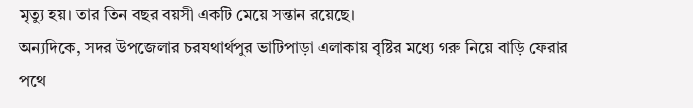মৃত্যু হয়। তার তিন বছর বয়সী একটি মেয়ে সন্তান রয়েছে।
অন্যদিকে, সদর উপজেলার চরযথার্থপুর ভাটিপাড়া এলাকায় বৃষ্টির মধ্যে গরু নিয়ে বাড়ি ফেরার পথে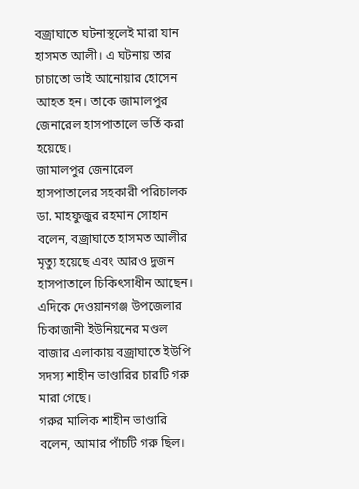বজ্রাঘাতে ঘটনাস্থলেই মারা যান হাসমত আলী। এ ঘটনায় তার চাচাতো ভাই আনোয়ার হোসেন আহত হন। তাকে জামালপুর জেনারেল হাসপাতালে ভর্তি করা হয়েছে।
জামালপুর জেনারেল হাসপাতালের সহকারী পরিচালক ডা. মাহফুজুর রহমান সোহান বলেন, বজ্রাঘাতে হাসমত আলীর মৃত্যু হয়েছে এবং আরও দুজন হাসপাতালে চিকিৎসাধীন আছেন।
এদিকে দেওয়ানগঞ্জ উপজেলার চিকাজানী ইউনিয়নের মণ্ডল বাজার এলাকায় বজ্রাঘাতে ইউপি সদস্য শাহীন ভাণ্ডারির চারটি গরু মারা গেছে।
গরুর মালিক শাহীন ভাণ্ডারি বলেন, আমার পাঁচটি গরু ছিল।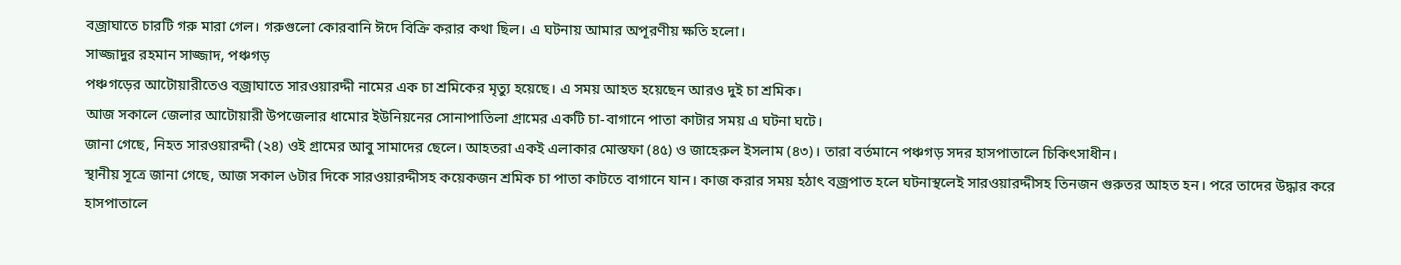বজ্রাঘাতে চারটি গরু মারা গেল। গরুগুলো কোরবানি ঈদে বিক্রি করার কথা ছিল। এ ঘটনায় আমার অপূরণীয় ক্ষতি হলো।
সাজ্জাদুর রহমান সাজ্জাদ, পঞ্চগড়
পঞ্চগড়ের আটোয়ারীতেও বজ্রাঘাতে সারওয়ারদ্দী নামের এক চা শ্রমিকের মৃত্যু হয়েছে। এ সময় আহত হয়েছেন আরও দুই চা শ্রমিক।
আজ সকালে জেলার আটোয়ারী উপজেলার ধামোর ইউনিয়নের সোনাপাতিলা গ্রামের একটি চা-বাগানে পাতা কাটার সময় এ ঘটনা ঘটে।
জানা গেছে, নিহত সারওয়ারদ্দী (২৪) ওই গ্রামের আবু সামাদের ছেলে। আহতরা একই এলাকার মোস্তফা (৪৫) ও জাহেরুল ইসলাম (৪৩)। তারা বর্তমানে পঞ্চগড় সদর হাসপাতালে চিকিৎসাধীন।
স্থানীয় সূত্রে জানা গেছে, আজ সকাল ৬টার দিকে সারওয়ারদ্দীসহ কয়েকজন শ্রমিক চা পাতা কাটতে বাগানে যান। কাজ করার সময় হঠাৎ বজ্রপাত হলে ঘটনাস্থলেই সারওয়ারদ্দীসহ তিনজন গুরুতর আহত হন। পরে তাদের উদ্ধার করে হাসপাতালে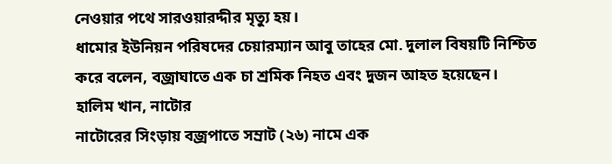নেওয়ার পথে সারওয়ারদ্দীর মৃত্যু হয়।
ধামোর ইউনিয়ন পরিষদের চেয়ারম্যান আবু তাহের মো. দুলাল বিষয়টি নিশ্চিত করে বলেন, বজ্রাঘাতে এক চা শ্রমিক নিহত এবং দুজন আহত হয়েছেন।
হালিম খান, নাটোর
নাটোরের সিংড়ায় বজ্রপাতে সম্রাট (২৬) নামে এক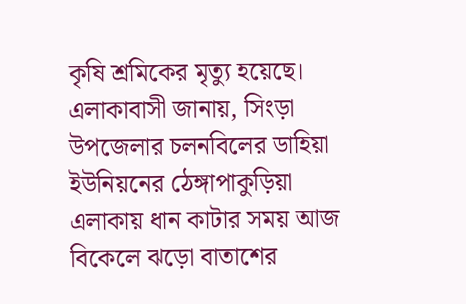কৃষি শ্রমিকের মৃত্যু হয়েছে। এলাকাবাসী জানায়, সিংড়া উপজেলার চলনবিলের ডাহিয়া ইউনিয়নের ঠেঙ্গাপাকুড়িয়া এলাকায় ধান কাটার সময় আজ বিকেলে ঝড়ো বাতাশের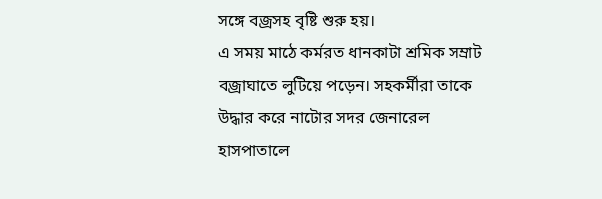সঙ্গে বজ্রসহ বৃষ্টি শুরু হয়।
এ সময় মাঠে কর্মরত ধানকাটা শ্রমিক সম্রাট বজ্রাঘাতে লুটিয়ে পড়েন। সহকর্মীরা তাকে উদ্ধার করে নাটোর সদর জেনারেল হাসপাতালে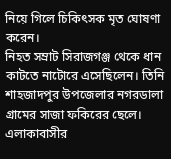নিয়ে গিলে চিকিৎসক মৃত ঘোষণা করেন।
নিহত সম্রাট সিরাজগঞ্জ থেকে ধান কাটতে নাটোরে এসেছিলেন। তিনি শাহজাদপুর উপজেলার নগরডালা গ্রামের সাজা ফকিরের ছেলে।
এলাকাবাসীর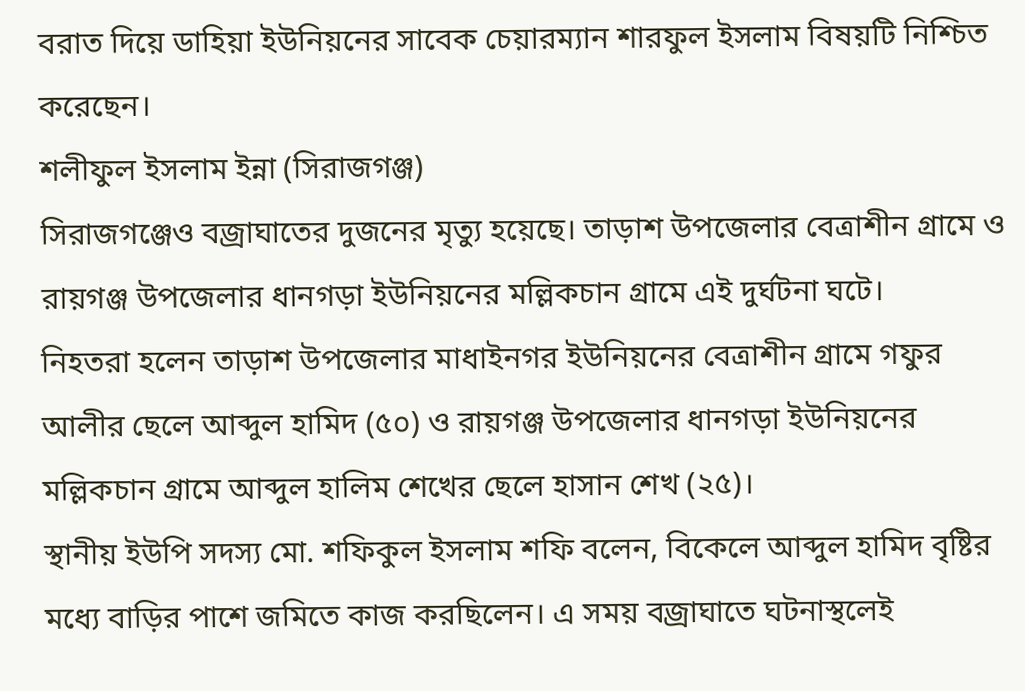বরাত দিয়ে ডাহিয়া ইউনিয়নের সাবেক চেয়ারম্যান শারফুল ইসলাম বিষয়টি নিশ্চিত করেছেন।
শলীফুল ইসলাম ইন্না (সিরাজগঞ্জ)
সিরাজগঞ্জেও বজ্রাঘাতের দুজনের মৃত্যু হয়েছে। তাড়াশ উপজেলার বেত্রাশীন গ্রামে ও রায়গঞ্জ উপজেলার ধানগড়া ইউনিয়নের মল্লিকচান গ্রামে এই দুর্ঘটনা ঘটে।
নিহতরা হলেন তাড়াশ উপজেলার মাধাইনগর ইউনিয়নের বেত্রাশীন গ্রামে গফুর আলীর ছেলে আব্দুল হামিদ (৫০) ও রায়গঞ্জ উপজেলার ধানগড়া ইউনিয়নের মল্লিকচান গ্রামে আব্দুল হালিম শেখের ছেলে হাসান শেখ (২৫)।
স্থানীয় ইউপি সদস্য মো. শফিকুল ইসলাম শফি বলেন, বিকেলে আব্দুল হামিদ বৃষ্টির মধ্যে বাড়ির পাশে জমিতে কাজ করছিলেন। এ সময় বজ্রাঘাতে ঘটনাস্থলেই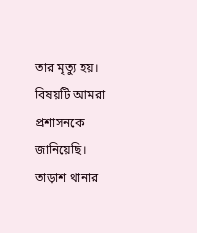তার মৃত্যু হয়। বিষয়টি আমরা প্রশাসনকে জানিয়েছি।
তাড়াশ থানার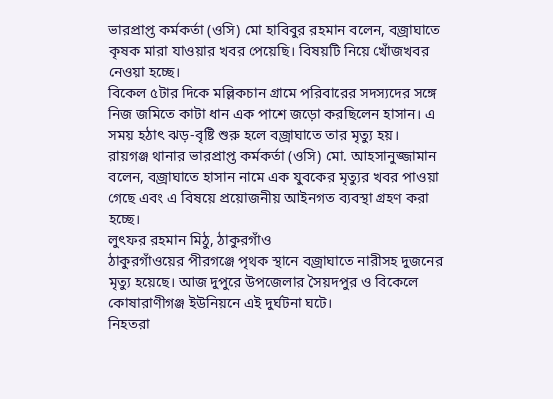ভারপ্রাপ্ত কর্মকর্তা (ওসি) মো হাবিবুর রহমান বলেন, বজ্রাঘাতে কৃষক মারা যাওয়ার খবর পেয়েছি। বিষয়টি নিয়ে খোঁজখবর নেওয়া হচ্ছে।
বিকেল ৫টার দিকে মল্লিকচান গ্রামে পরিবারের সদস্যদের সঙ্গে নিজ জমিতে কাটা ধান এক পাশে জড়ো করছিলেন হাসান। এ সময় হঠাৎ ঝড়-বৃষ্টি শুরু হলে বজ্রাঘাতে তার মৃত্যু হয়।
রায়গঞ্জ থানার ভারপ্রাপ্ত কর্মকর্তা (ওসি) মো. আহসানুজ্জামান বলেন, বজ্রাঘাতে হাসান নামে এক যুবকের মৃত্যুর খবর পাওয়া গেছে এবং এ বিষয়ে প্রয়োজনীয় আইনগত ব্যবস্থা গ্রহণ করা হচ্ছে।
লুৎফর রহমান মিঠু, ঠাকুরগাঁও
ঠাকুরগাঁওয়ের পীরগঞ্জে পৃথক স্থানে বজ্রাঘাতে নারীসহ দুজনের মৃত্যু হয়েছে। আজ দুপুরে উপজেলার সৈয়দপুর ও বিকেলে কোষারাণীগঞ্জ ইউনিয়নে এই দুর্ঘটনা ঘটে।
নিহতরা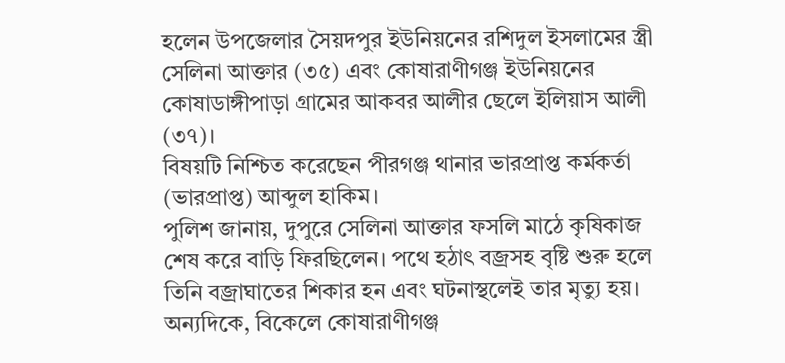হলেন উপজেলার সৈয়দপুর ইউনিয়নের রশিদুল ইসলামের স্ত্রী সেলিনা আক্তার (৩৫) এবং কোষারাণীগঞ্জ ইউনিয়নের কোষাডাঙ্গীপাড়া গ্রামের আকবর আলীর ছেলে ইলিয়াস আলী (৩৭)।
বিষয়টি নিশ্চিত করেছেন পীরগঞ্জ থানার ভারপ্রাপ্ত কর্মকর্তা (ভারপ্রাপ্ত) আব্দুল হাকিম।
পুলিশ জানায়, দুপুরে সেলিনা আক্তার ফসলি মাঠে কৃষিকাজ শেষ করে বাড়ি ফিরছিলেন। পথে হঠাৎ বজ্রসহ বৃষ্টি শুরু হলে তিনি বজ্রাঘাতের শিকার হন এবং ঘটনাস্থলেই তার মৃত্যু হয়। অন্যদিকে, বিকেলে কোষারাণীগঞ্জ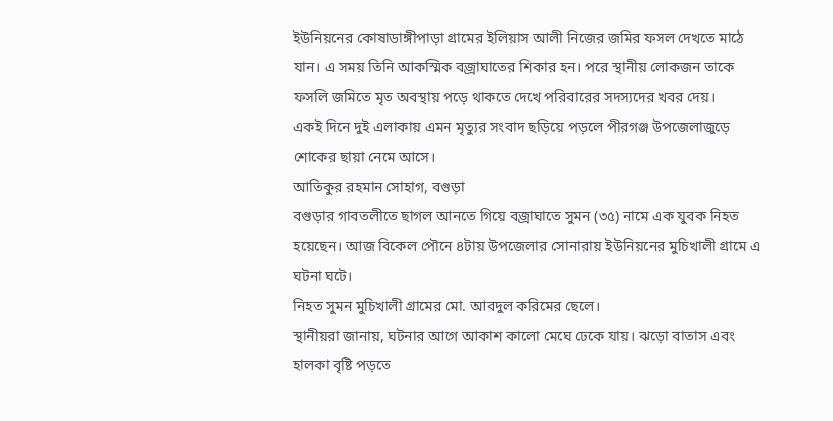ইউনিয়নের কোষাডাঙ্গীপাড়া গ্রামের ইলিয়াস আলী নিজের জমির ফসল দেখতে মাঠে যান। এ সময় তিনি আকস্মিক বজ্রাঘাতের শিকার হন। পরে স্থানীয় লোকজন তাকে ফসলি জমিতে মৃত অবস্থায় পড়ে থাকতে দেখে পরিবারের সদস্যদের খবর দেয়।
একই দিনে দুই এলাকায় এমন মৃত্যুর সংবাদ ছড়িয়ে পড়লে পীরগঞ্জ উপজেলাজুড়ে শোকের ছায়া নেমে আসে।
আতিকুর রহমান সোহাগ, বগুড়া
বগুড়ার গাবতলীতে ছাগল আনতে গিয়ে বজ্রাঘাতে সুমন (৩৫) নামে এক যুবক নিহত হয়েছেন। আজ বিকেল পৌনে ৪টায় উপজেলার সোনারায় ইউনিয়নের মুচিখালী গ্রামে এ ঘটনা ঘটে।
নিহত সুমন মুচিখালী গ্রামের মো. আবদুল করিমের ছেলে।
স্থানীয়রা জানায়, ঘটনার আগে আকাশ কালো মেঘে ঢেকে যায়। ঝড়ো বাতাস এবং হালকা বৃষ্টি পড়তে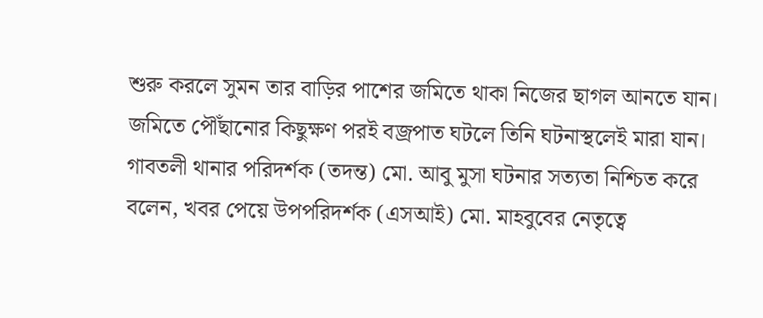শুরু করলে সুমন তার বাড়ির পাশের জমিতে থাকা নিজের ছাগল আনতে যান। জমিতে পৌঁছানোর কিছুক্ষণ পরই বজ্রপাত ঘটলে তিনি ঘটনাস্থলেই মারা যান।
গাবতলী থানার পরিদর্শক (তদন্ত) মো. আবু মুসা ঘটনার সত্যতা নিশ্চিত করে বলেন, খবর পেয়ে উপপরিদর্শক (এসআই) মো. মাহবুবের নেতৃত্বে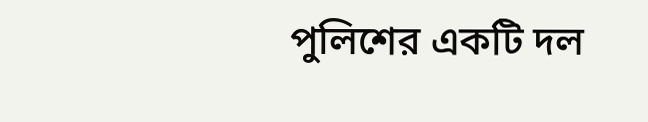পুলিশের একটি দল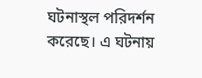ঘটনাস্থল পরিদর্শন করেছে। এ ঘটনায়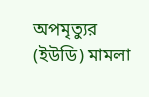অপমৃত্যুর (ইউডি) মামলা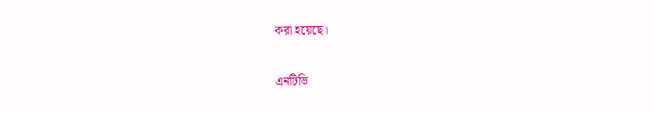করা হয়েছে।

এনটিভি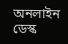অনলাইন ডেস্ক